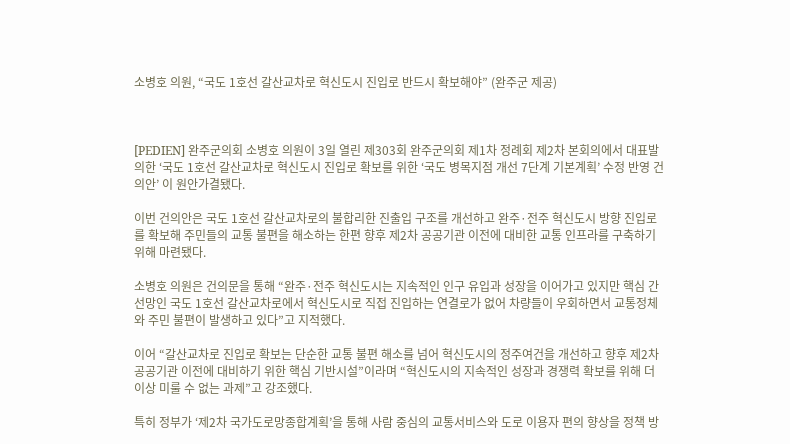소병호 의원, “국도 1호선 갈산교차로 혁신도시 진입로 반드시 확보해야” (완주군 제공)



[PEDIEN] 완주군의회 소병호 의원이 3일 열린 제303회 완주군의회 제1차 정례회 제2차 본회의에서 대표발의한 ‘국도 1호선 갈산교차로 혁신도시 진입로 확보를 위한 ‘국도 병목지점 개선 7단계 기본계획’ 수정 반영 건의안’ 이 원안가결됐다.

이번 건의안은 국도 1호선 갈산교차로의 불합리한 진출입 구조를 개선하고 완주·전주 혁신도시 방향 진입로를 확보해 주민들의 교통 불편을 해소하는 한편 향후 제2차 공공기관 이전에 대비한 교통 인프라를 구축하기 위해 마련됐다.

소병호 의원은 건의문을 통해 “완주·전주 혁신도시는 지속적인 인구 유입과 성장을 이어가고 있지만 핵심 간선망인 국도 1호선 갈산교차로에서 혁신도시로 직접 진입하는 연결로가 없어 차량들이 우회하면서 교통정체와 주민 불편이 발생하고 있다”고 지적했다.

이어 “갈산교차로 진입로 확보는 단순한 교통 불편 해소를 넘어 혁신도시의 정주여건을 개선하고 향후 제2차 공공기관 이전에 대비하기 위한 핵심 기반시설”이라며 “혁신도시의 지속적인 성장과 경쟁력 확보를 위해 더 이상 미룰 수 없는 과제”고 강조했다.

특히 정부가 ‘제2차 국가도로망종합계획’을 통해 사람 중심의 교통서비스와 도로 이용자 편의 향상을 정책 방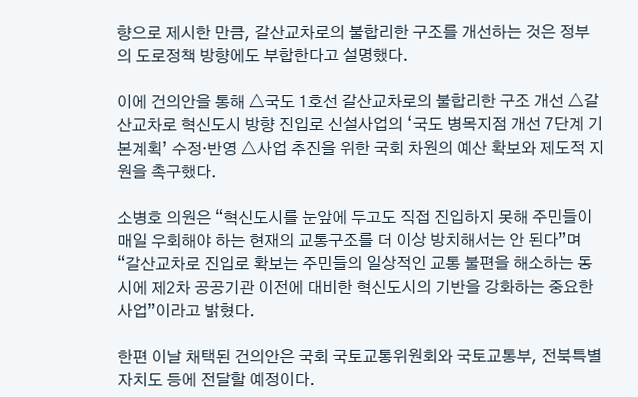향으로 제시한 만큼, 갈산교차로의 불합리한 구조를 개선하는 것은 정부의 도로정책 방향에도 부합한다고 설명했다.

이에 건의안을 통해 △국도 1호선 갈산교차로의 불합리한 구조 개선 △갈산교차로 혁신도시 방향 진입로 신설사업의 ‘국도 병목지점 개선 7단계 기본계획’ 수정·반영 △사업 추진을 위한 국회 차원의 예산 확보와 제도적 지원을 촉구했다.

소병호 의원은 “혁신도시를 눈앞에 두고도 직접 진입하지 못해 주민들이 매일 우회해야 하는 현재의 교통구조를 더 이상 방치해서는 안 된다”며 “갈산교차로 진입로 확보는 주민들의 일상적인 교통 불편을 해소하는 동시에 제2차 공공기관 이전에 대비한 혁신도시의 기반을 강화하는 중요한 사업”이라고 밝혔다.

한편 이날 채택된 건의안은 국회 국토교통위원회와 국토교통부, 전북특별자치도 등에 전달할 예정이다.